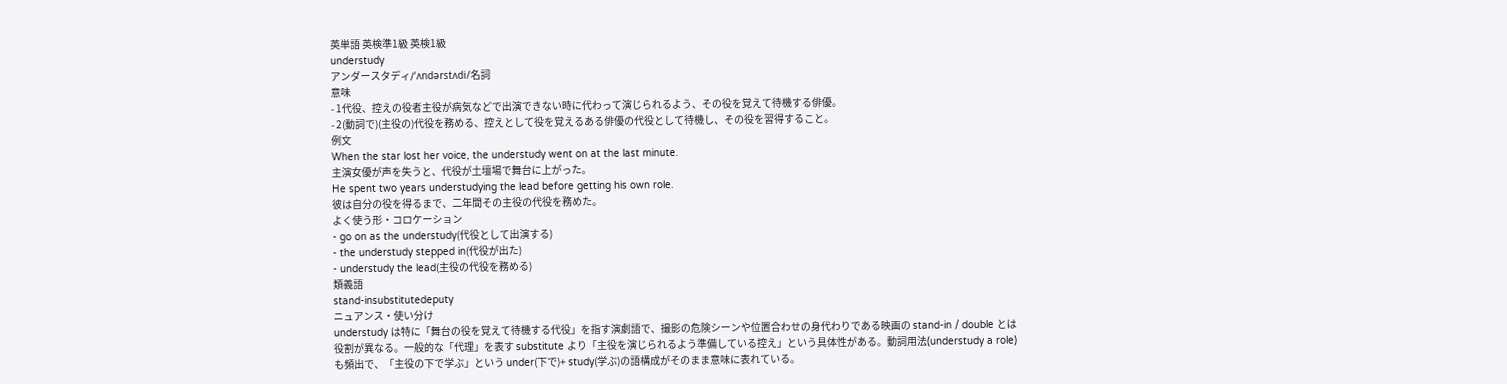英単語 英検準1級 英検1級
understudy
アンダースタディ/ˈʌndərstʌdi/名詞
意味
- 1代役、控えの役者主役が病気などで出演できない時に代わって演じられるよう、その役を覚えて待機する俳優。
- 2(動詞で)(主役の)代役を務める、控えとして役を覚えるある俳優の代役として待機し、その役を習得すること。
例文
When the star lost her voice, the understudy went on at the last minute.
主演女優が声を失うと、代役が土壇場で舞台に上がった。
He spent two years understudying the lead before getting his own role.
彼は自分の役を得るまで、二年間その主役の代役を務めた。
よく使う形・コロケーション
- go on as the understudy(代役として出演する)
- the understudy stepped in(代役が出た)
- understudy the lead(主役の代役を務める)
類義語
stand-insubstitutedeputy
ニュアンス・使い分け
understudy は特に「舞台の役を覚えて待機する代役」を指す演劇語で、撮影の危険シーンや位置合わせの身代わりである映画の stand-in / double とは役割が異なる。一般的な「代理」を表す substitute より「主役を演じられるよう準備している控え」という具体性がある。動詞用法(understudy a role)も頻出で、「主役の下で学ぶ」という under(下で)+ study(学ぶ)の語構成がそのまま意味に表れている。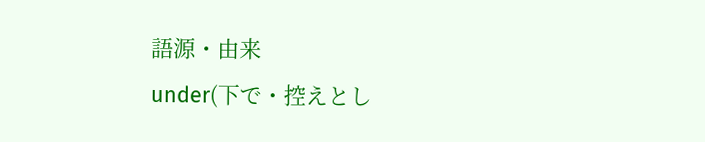語源・由来
under(下で・控えとし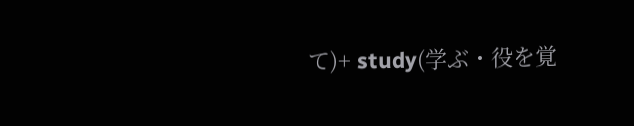て)+ study(学ぶ・役を覚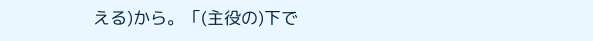える)から。「(主役の)下で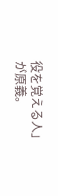役を覚える人」が原義。